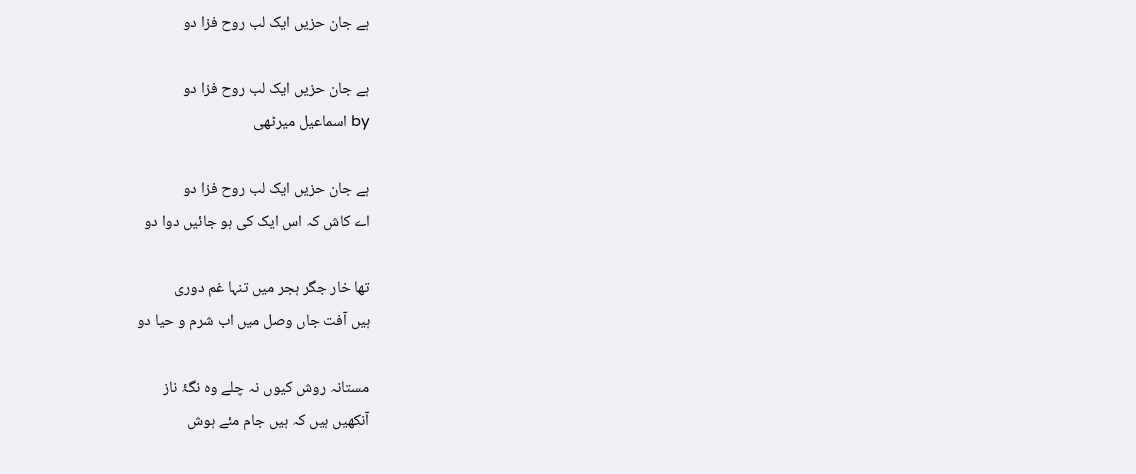ہے جان حزیں ایک لب روح فزا دو

ہے جان حزیں ایک لب روح فزا دو
by اسماعیل میرٹھی

ہے جان حزیں ایک لب روح فزا دو
اے کاش کہ اس ایک کی ہو جائیں دوا دو

تھا خار جگر ہجر میں تنہا غم دوری
ہیں آفت جاں وصل میں اب شرم و حیا دو

مستانہ روش کیوں نہ چلے وہ نگۂ ناز
آنکھیں ہیں کہ ہیں جام مئے ہوش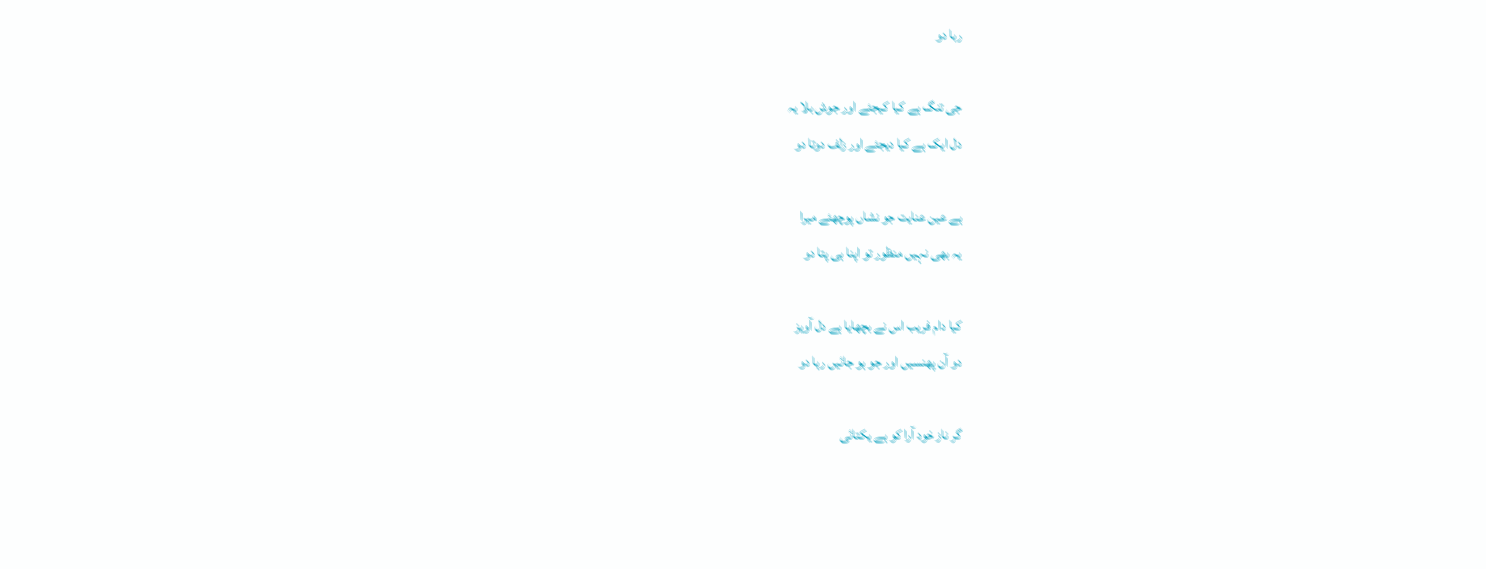ربا دو

جی تنگ ہے کیا کیجئے اور جوش بلا یہ
دل ایک ہے کیا دیجئے اور زلف دوتا دو

ہے عین عنایت جو نشاں پوچھئے میرا
یہ بھی نہیں منظور تو اپنا ہی پتا دو

کیا دام فریب اس نے بچھایا ہے دل آویز
دو آن پھنسیں اور جو ہو جائیں رہا دو

گر ناز خود آرا کو ہے یکتائی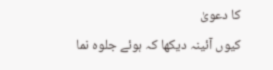کا دعویٰ
کیوں آئینہ دیکھا کہ ہوئے جلوہ نما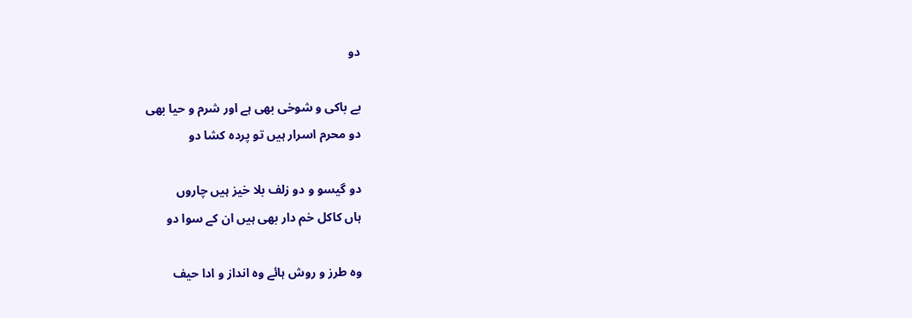دو

بے باکی و شوخی بھی ہے اور شرم و حیا بھی
دو محرم اسرار ہیں تو پردہ کشا دو

دو گیسو و دو زلف بلا خیز ہیں چاروں
ہاں کاکل خم دار بھی ہیں ان کے سوا دو

وہ طرز و روش ہائے وہ انداز و ادا حیف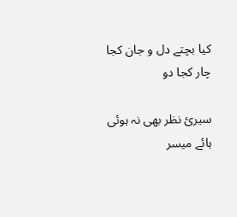کیا بچتے دل و جان کجا چار کجا دو

سیریٔ نظر بھی نہ ہوئی ہائے میسر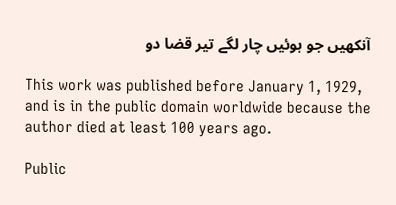آنکھیں جو ہوئیں چار لگے تیر قضا دو

This work was published before January 1, 1929, and is in the public domain worldwide because the author died at least 100 years ago.

Public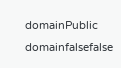domainPublic domainfalsefalse